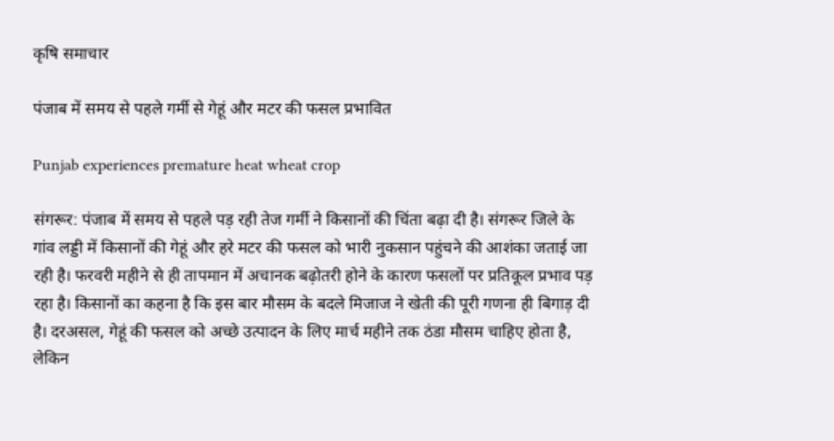कृषि समाचार

पंजाब में समय से पहले गर्मी से गेहूं और मटर की फसल प्रभावित

Punjab experiences premature heat wheat crop

संगरूर: पंजाब में समय से पहले पड़ रही तेज गर्मी ने किसानों की चिंता बढ़ा दी है। संगरूर जिले के गांव लड्डी में किसानों की गेहूं और हरे मटर की फसल को भारी नुकसान पहुंचने की आशंका जताई जा रही है। फरवरी महीने से ही तापमान में अचानक बढ़ोतरी होने के कारण फसलों पर प्रतिकूल प्रभाव पड़ रहा है। किसानों का कहना है कि इस बार मौसम के बदले मिजाज ने खेती की पूरी गणना ही बिगाड़ दी है। दरअसल, गेहूं की फसल को अच्छे उत्पादन के लिए मार्च महीने तक ठंडा मौसम चाहिए होता है, लेकिन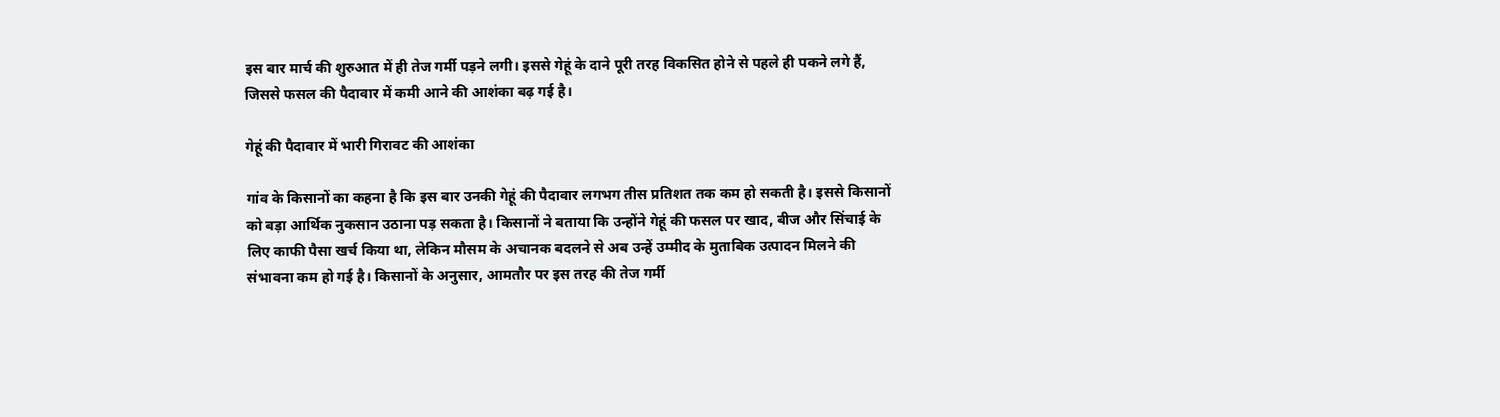इस बार मार्च की शुरुआत में ही तेज गर्मी पड़ने लगी। इससे गेहूं के दाने पूरी तरह विकसित होने से पहले ही पकने लगे हैं, जिससे फसल की पैदावार में कमी आने की आशंका बढ़ गई है।

गेहूं की पैदावार में भारी गिरावट की आशंका

गांव के किसानों का कहना है कि इस बार उनकी गेहूं की पैदावार लगभग तीस प्रतिशत तक कम हो सकती है। इससे किसानों को बड़ा आर्थिक नुकसान उठाना पड़ सकता है। किसानों ने बताया कि उन्होंने गेहूं की फसल पर खाद, बीज और सिंचाई के लिए काफी पैसा खर्च किया था, लेकिन मौसम के अचानक बदलने से अब उन्हें उम्मीद के मुताबिक उत्पादन मिलने की संभावना कम हो गई है। किसानों के अनुसार, आमतौर पर इस तरह की तेज गर्मी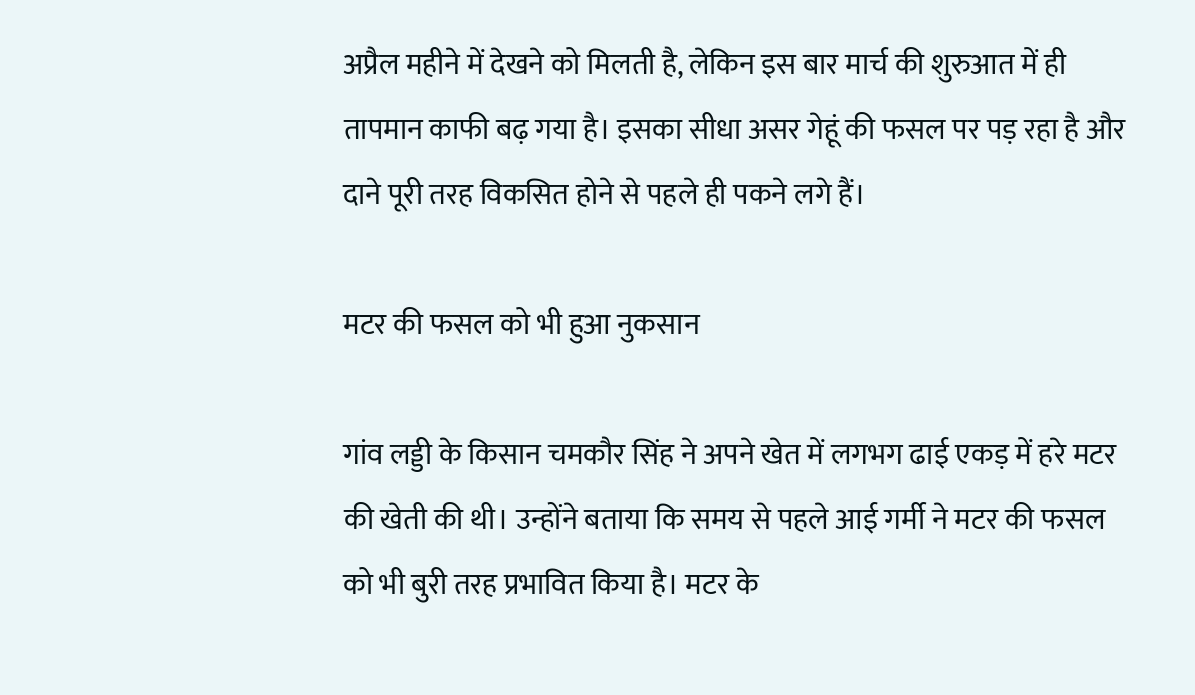अप्रैल महीने में देखने को मिलती है, लेकिन इस बार मार्च की शुरुआत में ही तापमान काफी बढ़ गया है। इसका सीधा असर गेहूं की फसल पर पड़ रहा है और दाने पूरी तरह विकसित होने से पहले ही पकने लगे हैं।

मटर की फसल को भी हुआ नुकसान

गांव लड्डी के किसान चमकौर सिंह ने अपने खेत में लगभग ढाई एकड़ में हरे मटर की खेती की थी। उन्होंने बताया कि समय से पहले आई गर्मी ने मटर की फसल को भी बुरी तरह प्रभावित किया है। मटर के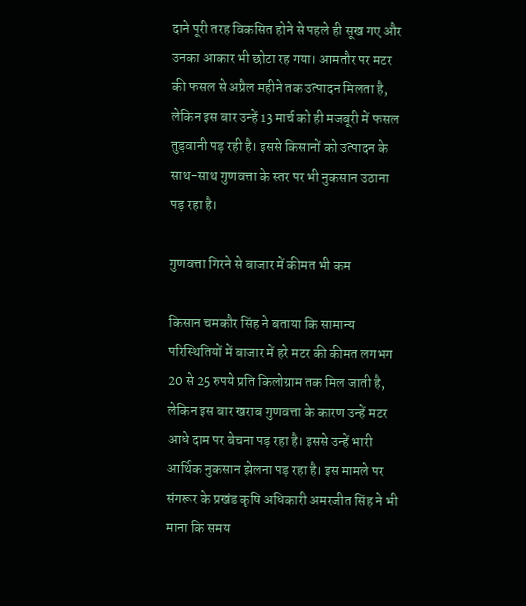दाने पूरी तरह विकसित होने से पहले ही सूख गए और उनका आकार भी छोटा रह गया। आमतौर पर मटर की फसल से अप्रैल महीने तक उत्पादन मिलता है, लेकिन इस बार उन्हें 13 मार्च को ही मजबूरी में फसल तुड़वानी पड़ रही है। इससे किसानों को उत्पादन के साथ-साथ गुणवत्ता के स्तर पर भी नुकसान उठाना पड़ रहा है।

गुणवत्ता गिरने से बाजार में कीमत भी कम

किसान चमकौर सिंह ने बताया कि सामान्य परिस्थितियों में बाजार में हरे मटर की कीमत लगभग 20 से 25 रुपये प्रति किलोग्राम तक मिल जाती है, लेकिन इस बार खराब गुणवत्ता के कारण उन्हें मटर आधे दाम पर बेचना पड़ रहा है। इससे उन्हें भारी आर्थिक नुकसान झेलना पड़ रहा है। इस मामले पर संगरूर के प्रखंड कृषि अधिकारी अमरजीत सिंह ने भी माना कि समय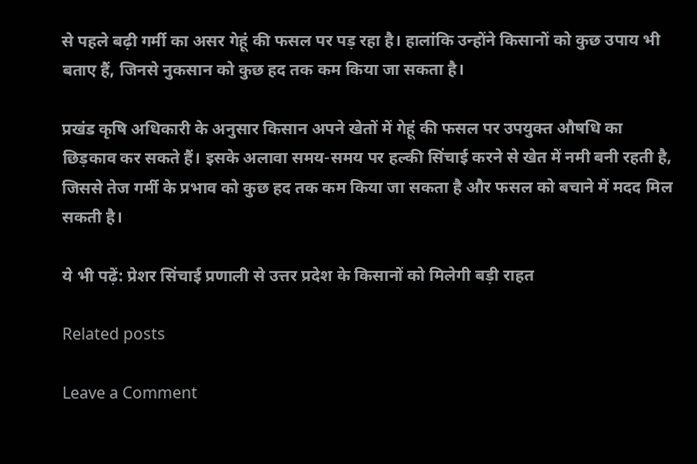से पहले बढ़ी गर्मी का असर गेहूं की फसल पर पड़ रहा है। हालांकि उन्होंने किसानों को कुछ उपाय भी बताए हैं, जिनसे नुकसान को कुछ हद तक कम किया जा सकता है।

प्रखंड कृषि अधिकारी के अनुसार किसान अपने खेतों में गेहूं की फसल पर उपयुक्त औषधि का छिड़काव कर सकते हैं। इसके अलावा समय-समय पर हल्की सिंचाई करने से खेत में नमी बनी रहती है, जिससे तेज गर्मी के प्रभाव को कुछ हद तक कम किया जा सकता है और फसल को बचाने में मदद मिल सकती है।

ये भी पढ़ें: प्रेशर सिंचाई प्रणाली से उत्तर प्रदेश के किसानों को मिलेगी बड़ी राहत

Related posts

Leave a Comment